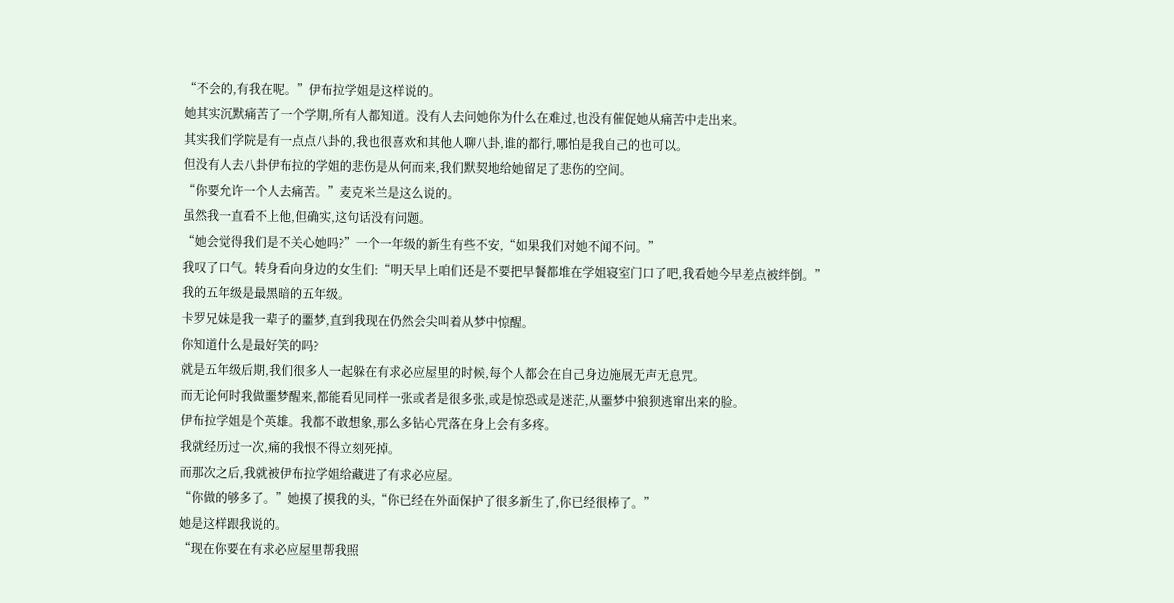“不会的,有我在呢。”伊布拉学姐是这样说的。
她其实沉默痛苦了一个学期,所有人都知道。没有人去问她你为什么在难过,也没有催促她从痛苦中走出来。
其实我们学院是有一点点八卦的,我也很喜欢和其他人聊八卦,谁的都行,哪怕是我自己的也可以。
但没有人去八卦伊布拉的学姐的悲伤是从何而来,我们默契地给她留足了悲伤的空间。
“你要允许一个人去痛苦。”麦克米兰是这么说的。
虽然我一直看不上他,但确实,这句话没有问题。
“她会觉得我们是不关心她吗?”一个一年级的新生有些不安,“如果我们对她不闻不问。”
我叹了口气。转身看向身边的女生们:“明天早上咱们还是不要把早餐都堆在学姐寝室门口了吧,我看她今早差点被绊倒。”
我的五年级是最黑暗的五年级。
卡罗兄妹是我一辈子的噩梦,直到我现在仍然会尖叫着从梦中惊醒。
你知道什么是最好笑的吗?
就是五年级后期,我们很多人一起躲在有求必应屋里的时候,每个人都会在自己身边施展无声无息咒。
而无论何时我做噩梦醒来,都能看见同样一张或者是很多张,或是惊恐或是迷茫,从噩梦中狼狈逃窜出来的脸。
伊布拉学姐是个英雄。我都不敢想象,那么多钻心咒落在身上会有多疼。
我就经历过一次,痛的我恨不得立刻死掉。
而那次之后,我就被伊布拉学姐给藏进了有求必应屋。
“你做的够多了。”她摸了摸我的头,“你已经在外面保护了很多新生了,你已经很棒了。”
她是这样跟我说的。
“现在你要在有求必应屋里帮我照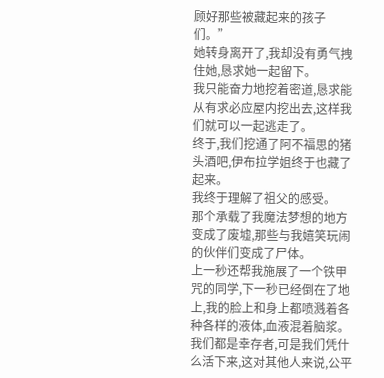顾好那些被藏起来的孩子们。”
她转身离开了,我却没有勇气拽住她,恳求她一起留下。
我只能奋力地挖着密道,恳求能从有求必应屋内挖出去,这样我们就可以一起逃走了。
终于,我们挖通了阿不福思的猪头酒吧,伊布拉学姐终于也藏了起来。
我终于理解了祖父的感受。
那个承载了我魔法梦想的地方变成了废墟,那些与我嬉笑玩闹的伙伴们变成了尸体。
上一秒还帮我施展了一个铁甲咒的同学,下一秒已经倒在了地上,我的脸上和身上都喷溅着各种各样的液体,血液混着脑浆。
我们都是幸存者,可是我们凭什么活下来,这对其他人来说,公平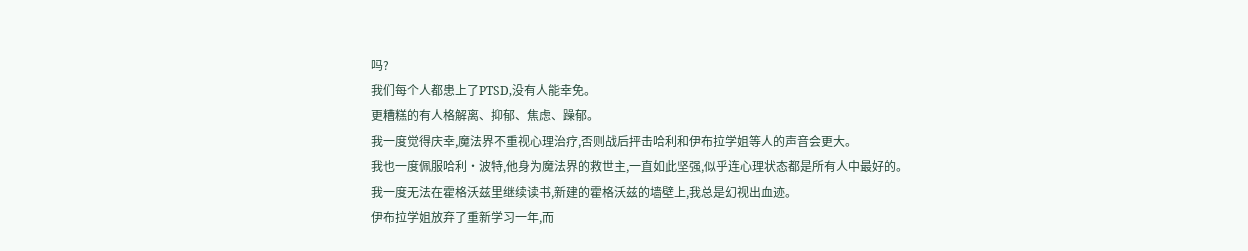吗?
我们每个人都患上了PTSD,没有人能幸免。
更糟糕的有人格解离、抑郁、焦虑、躁郁。
我一度觉得庆幸,魔法界不重视心理治疗,否则战后抨击哈利和伊布拉学姐等人的声音会更大。
我也一度佩服哈利·波特,他身为魔法界的救世主,一直如此坚强,似乎连心理状态都是所有人中最好的。
我一度无法在霍格沃兹里继续读书,新建的霍格沃兹的墙壁上,我总是幻视出血迹。
伊布拉学姐放弃了重新学习一年,而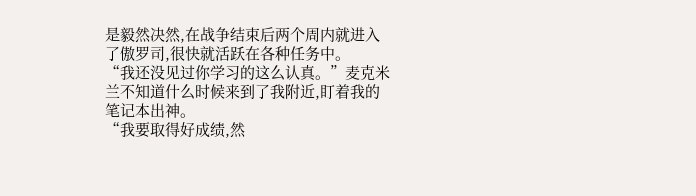是毅然决然,在战争结束后两个周内就进入了傲罗司,很快就活跃在各种任务中。
“我还没见过你学习的这么认真。”麦克米兰不知道什么时候来到了我附近,盯着我的笔记本出神。
“我要取得好成绩,然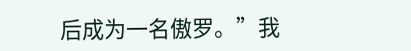后成为一名傲罗。”我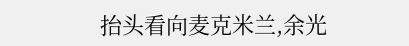抬头看向麦克米兰,余光